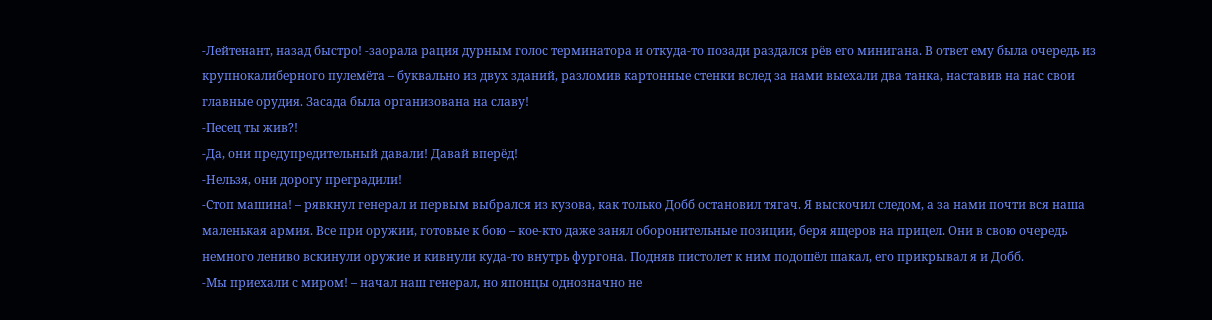-Лейтенант, назад быстро! -заорала рация дурным голос терминатора и откуда-то позади раздался рёв его минигана. В ответ ему была очередь из крупнокалиберного пулемёта – буквально из двух зданий, разломив картонные стенки вслед за нами выехали два танка, наставив на нас свои главные орудия. Засада была организована на славу!
-Песец ты жив?!
-Да, они предупредительный давали! Давай вперёд!
-Нельзя, они дорогу преградили!
-Стоп машина! – рявкнул генерал и первым выбрался из кузова, как только Добб остановил тягач. Я выскочил следом, а за нами почти вся наша маленькая армия. Все при оружии, готовые к бою – кое-кто даже занял оборонительные позиции, беря ящеров на прицел. Они в свою очередь немного лениво вскинули оружие и кивнули куда-то внутрь фургона. Подняв пистолет к ним подошёл шакал, его прикрывал я и Добб.
-Мы приехали с миром! – начал наш генерал, но японцы однозначно не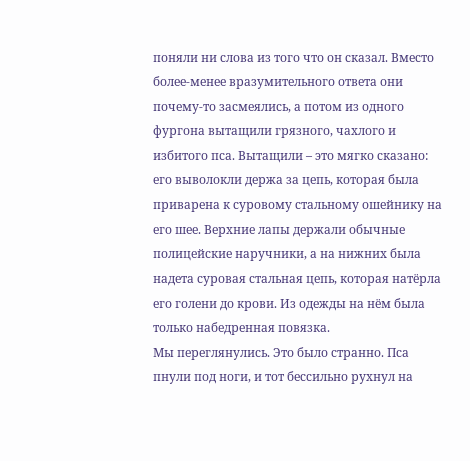поняли ни слова из того что он сказал. Вместо более-менее вразумительного ответа они почему-то засмеялись, а потом из одного фургона вытащили грязного, чахлого и избитого пса. Вытащили – это мягко сказано: его выволокли держа за цепь, которая была приварена к суровому стальному ошейнику на его шее. Верхние лапы держали обычные полицейские наручники, а на нижних была надета суровая стальная цепь, которая натёрла его голени до крови. Из одежды на нём была только набедренная повязка.
Мы переглянулись. Это было странно. Пса пнули под ноги, и тот бессильно рухнул на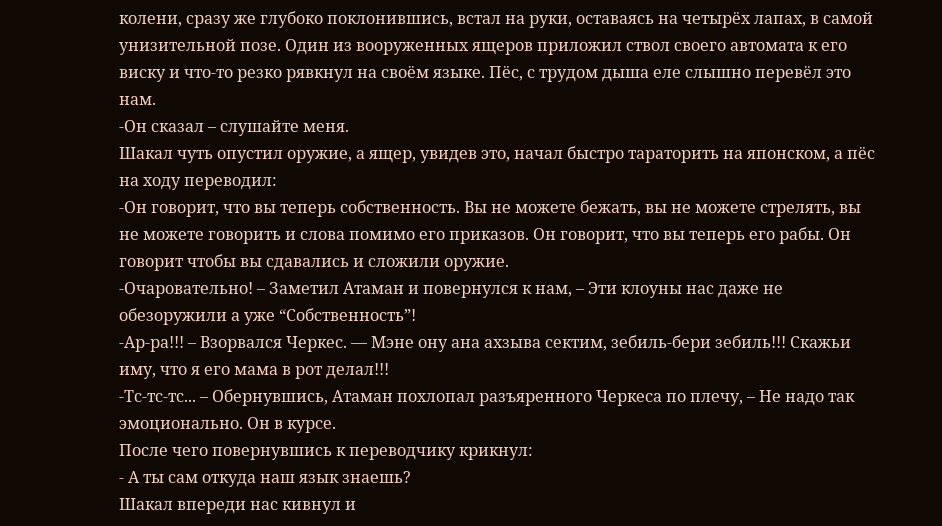колени, сразу же глубоко поклонившись, встал на руки, оставаясь на четырёх лапах, в самой унизительной позе. Один из вооруженных ящеров приложил ствол своего автомата к его виску и что-то резко рявкнул на своём языке. Пёс, с трудом дыша еле слышно перевёл это нам.
-Он сказал – слушайте меня.
Шакал чуть опустил оружие, а ящер, увидев это, начал быстро тараторить на японском, а пёс на ходу переводил:
-Он говорит, что вы теперь собственность. Вы не можете бежать, вы не можете стрелять, вы не можете говорить и слова помимо его приказов. Он говорит, что вы теперь его рабы. Он говорит чтобы вы сдавались и сложили оружие.
-Очаровательно! – Заметил Атаман и повернулся к нам, – Эти клоуны нас даже не обезоружили а уже “Собственность”!
-Ар-ра!!! – Взорвался Черкес. — Мэне ону ана ахзыва сектим, зебиль-бери зебиль!!! Скажьи иму, что я его мама в рот делал!!!
-Тс-тс-тс... – Обернувшись, Атаман похлопал разъяренного Черкеса по плечу, – Не надо так эмоционально. Он в курсе.
После чего повернувшись к переводчику крикнул:
- А ты сам откуда наш язык знаешь?
Шакал впереди нас кивнул и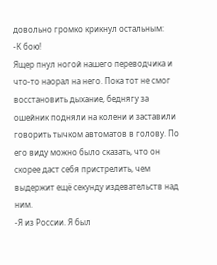довольно громко крикнул остальным:
-К бою!
Ящер пнул ногой нашего переводчика и что-то наорал на него. Пока тот не смог восстановить дыхание, беднягу за ошейник подняли на колени и заставили говорить тычком автоматов в голову. По его виду можно было сказать, что он скорее даст себя пристрелить, чем выдержит ещё секунду издевательств над ним.
-Я из России. Я был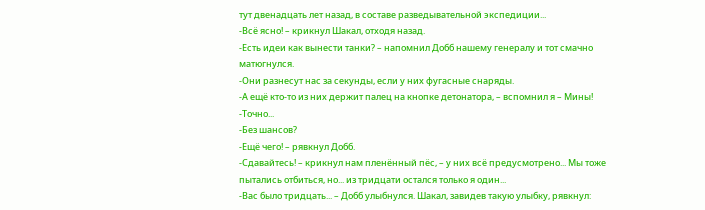тут двенадцать лет назад, в составе разведывательной экспедиции...
-Всё ясно! – крикнул Шакал, отходя назад.
-Есть идеи как вынести танки? – напомнил Добб нашему генералу и тот смачно матюгнулся.
-Они разнесут нас за секунды, если у них фугасные снаряды.
-А ещё кто-то из них держит палец на кнопке детонатора, – вспомнил я – Мины!
-Точно...
-Без шансов?
-Ещё чего! – рявкнул Добб.
-Сдавайтесь! – крикнул нам пленённый пёс, – у них всё предусмотрено... Мы тоже пытались отбиться, но... из тридцати остался только я один...
-Вас было тридцать... – Добб улыбнулся. Шакал, завидев такую улыбку, рявкнул: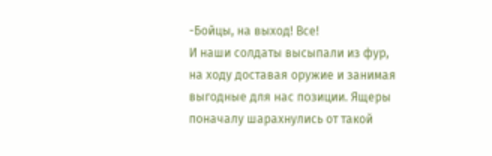-Бойцы, на выход! Все!
И наши солдаты высыпали из фур, на ходу доставая оружие и занимая выгодные для нас позиции. Ящеры поначалу шарахнулись от такой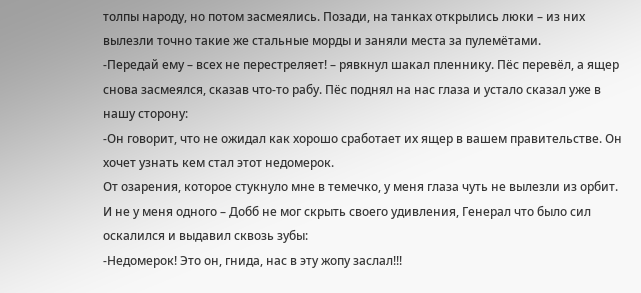толпы народу, но потом засмеялись. Позади, на танках открылись люки – из них вылезли точно такие же стальные морды и заняли места за пулемётами.
-Передай ему – всех не перестреляет! – рявкнул шакал пленнику. Пёс перевёл, а ящер снова засмеялся, сказав что-то рабу. Пёс поднял на нас глаза и устало сказал уже в нашу сторону:
-Он говорит, что не ожидал как хорошо сработает их ящер в вашем правительстве. Он хочет узнать кем стал этот недомерок.
От озарения, которое стукнуло мне в темечко, у меня глаза чуть не вылезли из орбит. И не у меня одного – Добб не мог скрыть своего удивления, Генерал что было сил оскалился и выдавил сквозь зубы:
-Недомерок! Это он, гнида, нас в эту жопу заслал!!!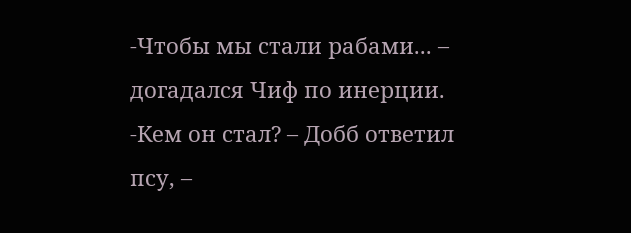-Чтобы мы стали рабами... – догадался Чиф по инерции.
-Кем он стал? – Добб ответил псу, –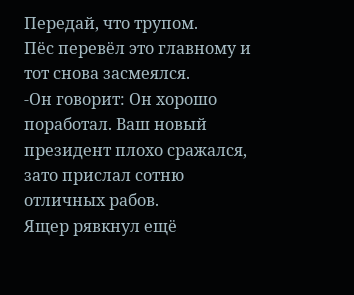Передай, что трупом.
Пёс перевёл это главному и тот снова засмеялся.
-Он говорит: Он хорошо поработал. Ваш новый президент плохо сражался, зато прислал сотню отличных рабов.
Ящер рявкнул ещё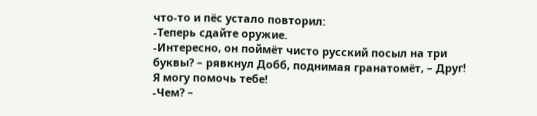что-то и пёс устало повторил:
-Теперь сдайте оружие.
-Интересно, он поймёт чисто русский посыл на три буквы? – рявкнул Добб, поднимая гранатомёт, – Друг! Я могу помочь тебе!
-Чем? –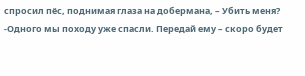спросил пёс, поднимая глаза на добермана, – Убить меня?
-Одного мы походу уже спасли. Передай ему – скоро будет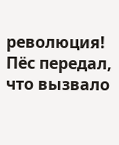революция!
Пёс передал, что вызвало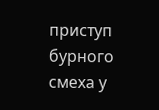приступ бурного смеха у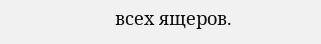всех ящеров.